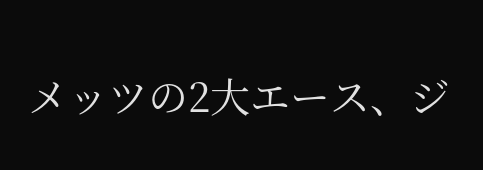メッツの2大エース、ジ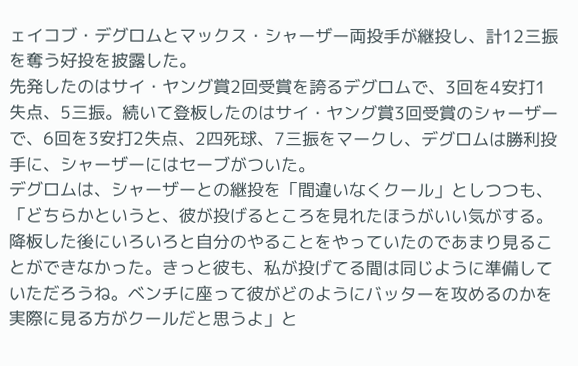ェイコブ・デグロムとマックス・シャーザー両投手が継投し、計12三振を奪う好投を披露した。
先発したのはサイ・ヤング賞2回受賞を誇るデグロムで、3回を4安打1失点、5三振。続いて登板したのはサイ・ヤング賞3回受賞のシャーザーで、6回を3安打2失点、2四死球、7三振をマークし、デグロムは勝利投手に、シャーザーにはセーブがついた。
デグロムは、シャーザーとの継投を「間違いなくクール」としつつも、「どちらかというと、彼が投げるところを見れたほうがいい気がする。降板した後にいろいろと自分のやることをやっていたのであまり見ることができなかった。きっと彼も、私が投げてる間は同じように準備していただろうね。ベンチに座って彼がどのようにバッターを攻めるのかを実際に見る方がクールだと思うよ」と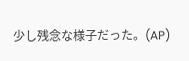少し残念な様子だった。(AP)